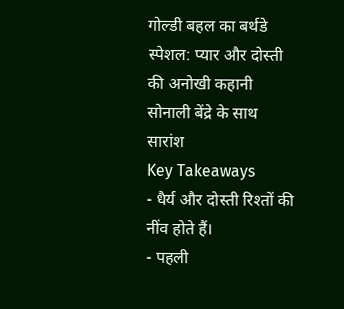गोल्डी बहल का बर्थडे स्पेशल: प्यार और दोस्ती की अनोखी कहानी सोनाली बेंद्रे के साथ
सारांश
Key Takeaways
- धैर्य और दोस्ती रिश्तों की नींव होते हैं।
- पहली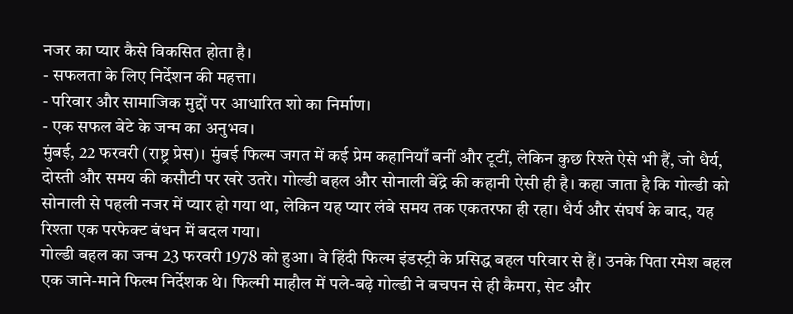नजर का प्यार कैसे विकसित होता है।
- सफलता के लिए निर्देशन की महत्ता।
- परिवार और सामाजिक मुद्दों पर आधारित शो का निर्माण।
- एक सफल बेटे के जन्म का अनुभव।
मुंबई, 22 फरवरी (राष्ट्र प्रेस)। मुंबई फिल्म जगत में कई प्रेम कहानियाँ बनीं और टूटीं, लेकिन कुछ रिश्ते ऐसे भी हैं, जो धैर्य, दोस्ती और समय की कसौटी पर खरे उतरे। गोल्डी बहल और सोनाली बेंद्रे की कहानी ऐसी ही है। कहा जाता है कि गोल्डी को सोनाली से पहली नजर में प्यार हो गया था, लेकिन यह प्यार लंबे समय तक एकतरफा ही रहा। धैर्य और संघर्ष के बाद, यह रिश्ता एक परफेक्ट बंधन में बदल गया।
गोल्डी बहल का जन्म 23 फरवरी 1978 को हुआ। वे हिंदी फिल्म इंडस्ट्री के प्रसिद्ध बहल परिवार से हैं। उनके पिता रमेश बहल एक जाने-माने फिल्म निर्देशक थे। फिल्मी माहौल में पले-बढ़े गोल्डी ने बचपन से ही कैमरा, सेट और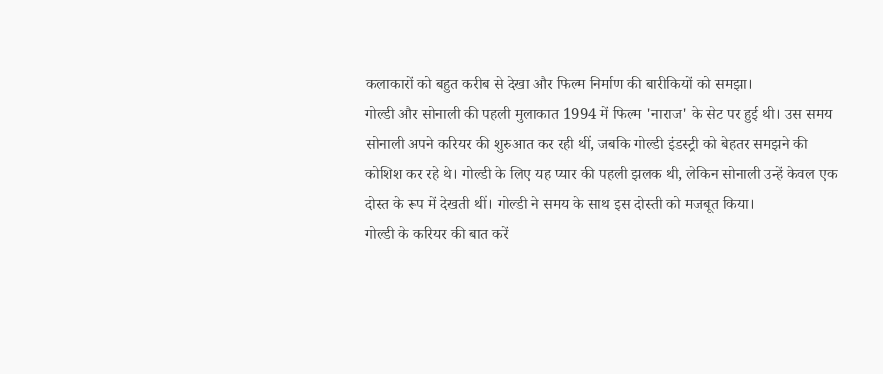कलाकारों को बहुत करीब से देखा और फिल्म निर्माण की बारीकियों को समझा।
गोल्डी और सोनाली की पहली मुलाकात 1994 में फिल्म 'नाराज' के सेट पर हुई थी। उस समय सोनाली अपने करियर की शुरुआत कर रही थीं, जबकि गोल्डी इंडस्ट्री को बेहतर समझने की कोशिश कर रहे थे। गोल्डी के लिए यह प्यार की पहली झलक थी, लेकिन सोनाली उन्हें केवल एक दोस्त के रूप में देखती थीं। गोल्डी ने समय के साथ इस दोस्ती को मजबूत किया।
गोल्डी के करियर की बात करें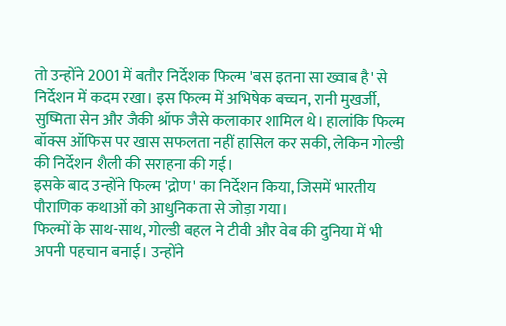तो उन्होंने 2001 में बतौर निर्देशक फिल्म 'बस इतना सा ख्वाब है' से निर्देशन में कदम रखा। इस फिल्म में अभिषेक बच्चन, रानी मुखर्जी, सुष्मिता सेन और जैकी श्रॉफ जैसे कलाकार शामिल थे। हालांकि फिल्म बॉक्स ऑफिस पर खास सफलता नहीं हासिल कर सकी, लेकिन गोल्डी की निर्देशन शैली की सराहना की गई।
इसके बाद उन्होंने फिल्म 'द्रोण' का निर्देशन किया, जिसमें भारतीय पौराणिक कथाओं को आधुनिकता से जोड़ा गया।
फिल्मों के साथ-साथ, गोल्डी बहल ने टीवी और वेब की दुनिया में भी अपनी पहचान बनाई। उन्होंने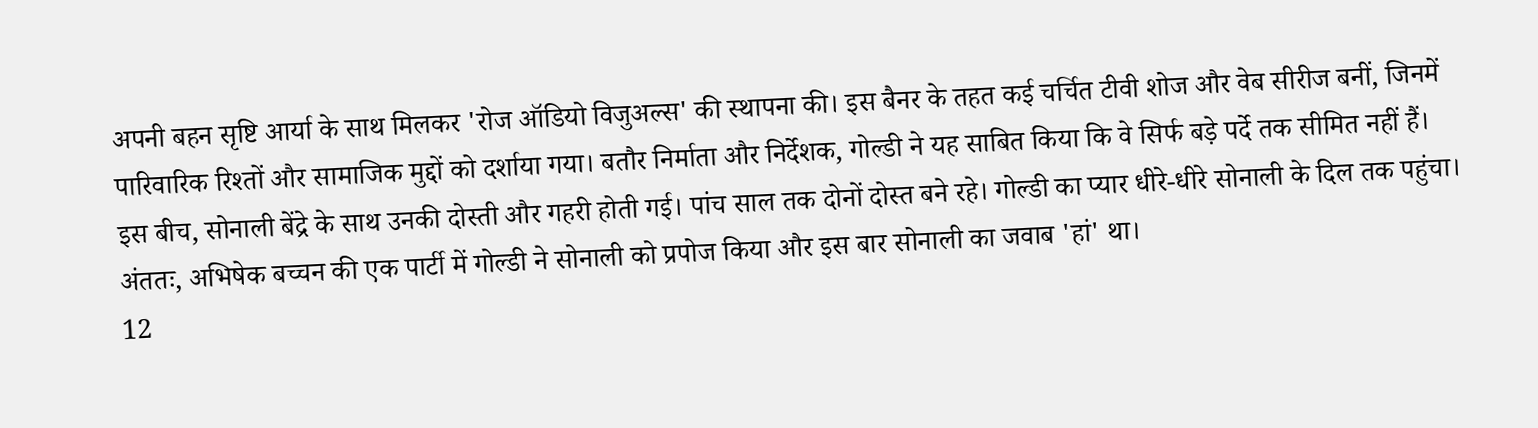अपनी बहन सृष्टि आर्या के साथ मिलकर 'रोज ऑडियो विजुअल्स' की स्थापना की। इस बैनर के तहत कई चर्चित टीवी शोज और वेब सीरीज बनीं, जिनमें पारिवारिक रिश्तों और सामाजिक मुद्दों को दर्शाया गया। बतौर निर्माता और निर्देशक, गोल्डी ने यह साबित किया कि वे सिर्फ बड़े पर्दे तक सीमित नहीं हैं।
इस बीच, सोनाली बेंद्रे के साथ उनकी दोस्ती और गहरी होती गई। पांच साल तक दोनों दोस्त बने रहे। गोल्डी का प्यार धीरे-धीरे सोनाली के दिल तक पहुंचा। अंततः, अभिषेक बच्चन की एक पार्टी में गोल्डी ने सोनाली को प्रपोज किया और इस बार सोनाली का जवाब 'हां' था।
12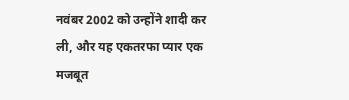नवंबर 2002 को उन्होंने शादी कर ली, और यह एकतरफा प्यार एक मजबूत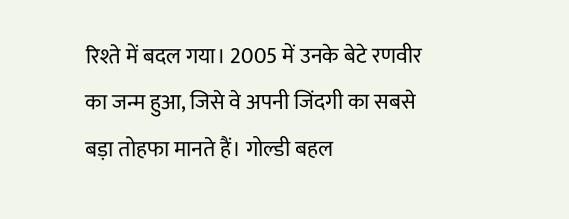रिश्ते में बदल गया। 2005 में उनके बेटे रणवीर का जन्म हुआ, जिसे वे अपनी जिंदगी का सबसे बड़ा तोहफा मानते हैं। गोल्डी बहल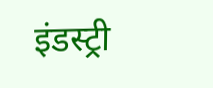इंडस्ट्री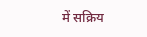में सक्रिय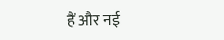हैं और नई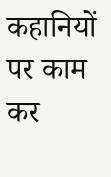कहानियों पर काम कर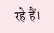रहे हैं।